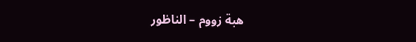هبة زووم – الناظور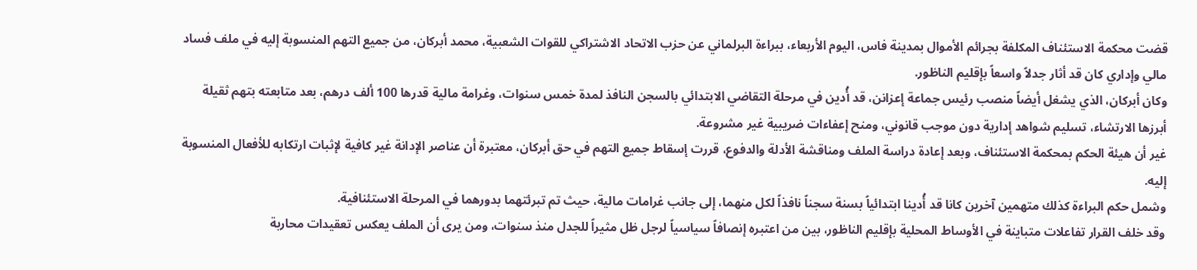قضت محكمة الاستئناف المكلفة بجرائم الأموال بمدينة فاس، اليوم الأربعاء، ببراءة البرلماني عن حزب الاتحاد الاشتراكي للقوات الشعبية، محمد أبركان، من جميع التهم المنسوبة إليه في ملف فساد مالي وإداري كان قد أثار جدلاً واسعاً بإقليم الناظور.
وكان أبركان، الذي يشغل أيضاً منصب رئيس جماعة إعزانن، قد أُدين في مرحلة التقاضي الابتدائي بالسجن النافذ لمدة خمس سنوات، وغرامة مالية قدرها 100 ألف درهم، بعد متابعته بتهم ثقيلة أبرزها الارتشاء، تسليم شواهد إدارية دون موجب قانوني، ومنح إعفاءات ضريبية غير مشروعة.
غير أن هيئة الحكم بمحكمة الاستئناف، وبعد إعادة دراسة الملف ومناقشة الأدلة والدفوع، قررت إسقاط جميع التهم في حق أبركان، معتبرة أن عناصر الإدانة غير كافية لإثبات ارتكابه للأفعال المنسوبة إليه.
وشمل حكم البراءة كذلك متهمين آخرين كانا قد أُدينا ابتدائياً بسنة سجناً نافذاً لكل منهما، إلى جانب غرامات مالية، حيث تم تبرئتهما بدورهما في المرحلة الاستئنافية.
وقد خلف القرار تفاعلات متباينة في الأوساط المحلية بإقليم الناظور، بين من اعتبره إنصافاً سياسياً لرجل ظل مثيراً للجدل منذ سنوات، ومن يرى أن الملف يعكس تعقيدات محاربة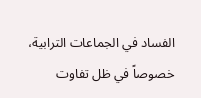الفساد في الجماعات الترابية، خصوصاً في ظل تفاوت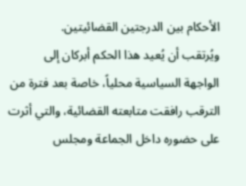الأحكام بين الدرجتين القضائيتين.
ويُرتقب أن يُعيد هذا الحكم أبركان إلى الواجهة السياسية محلياً، خاصة بعد فترة من الترقب رافقت متابعته القضائية، والتي أثرت على حضوره داخل الجماعة ومجلس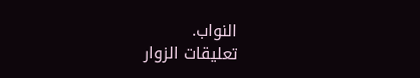النواب.
تعليقات الزوار